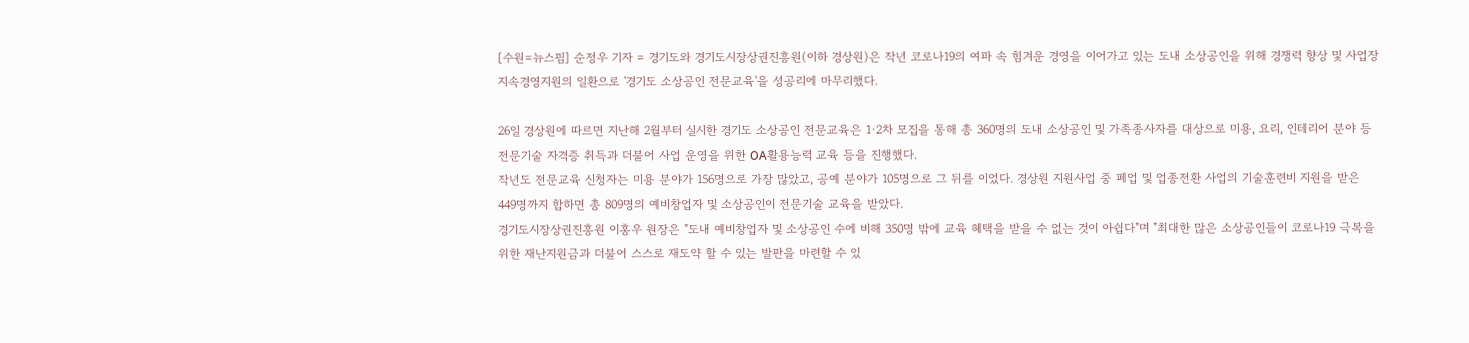[수원=뉴스핌] 순정우 기자 = 경기도와 경기도시장상권진흥원(이하 경상원)은 작년 코로나19의 여파 속 힘겨운 경영을 이어가고 있는 도내 소상공인을 위해 경쟁력 향상 및 사업장 지속경영지원의 일환으로 '경기도 소상공인 전문교육'을 성공리에 마무리했다.

26일 경상원에 따르면 지난해 2월부터 실시한 경기도 소상공인 전문교육은 1·2차 모집을 통해 총 360명의 도내 소상공인 및 가족종사자를 대상으로 미용, 요리, 인테리어 분야 등 전문기술 자격증 취득과 더불어 사업 운영을 위한 OA활용능력 교육 등을 진행했다.
작년도 전문교육 신청자는 미용 분야가 156명으로 가장 많았고, 공예 분야가 105명으로 그 뒤를 이었다. 경상원 지원사업 중 폐업 및 업종전환 사업의 기술훈련비 지원을 받은 449명까지 합하면 총 809명의 예비창업자 및 소상공인이 전문기술 교육을 받았다.
경기도시장상권진흥원 이홍우 원장은 "도내 예비창업자 및 소상공인 수에 비해 350명 밖에 교육 혜택을 받을 수 없는 것이 아쉽다"며 "최대한 많은 소상공인들이 코로나19 극복을 위한 재난지원금과 더불어 스스로 재도약 할 수 있는 발판을 마련할 수 있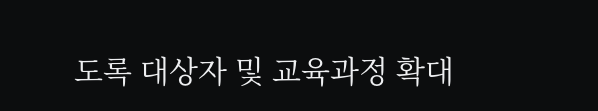도록 대상자 및 교육과정 확대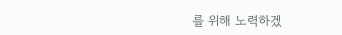를 위해 노력하겠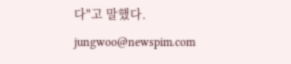다"고 말했다.
jungwoo@newspim.com